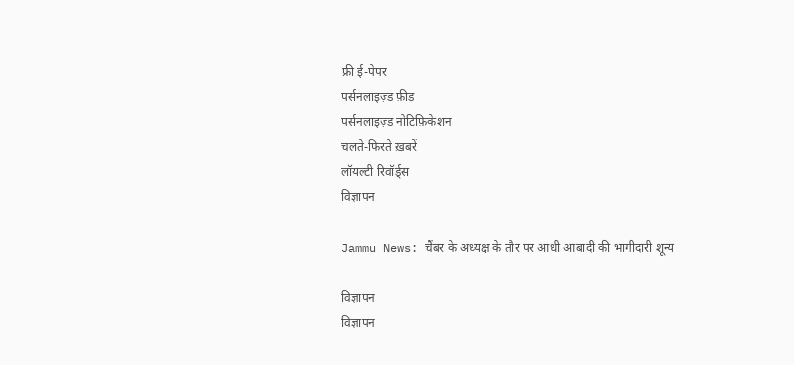फ्री ई-पेपर
पर्सनलाइज़्ड फ़ीड
पर्सनलाइज़्ड नोटिफ़िकेशन
चलते-फिरते ख़बरें
लॉयल्टी रिवॉर्ड्स
विज्ञापन

Jammu News: चैंबर के अध्यक्ष के तौर पर आधी आबादी की भागीदारी शून्य

विज्ञापन
विज्ञापन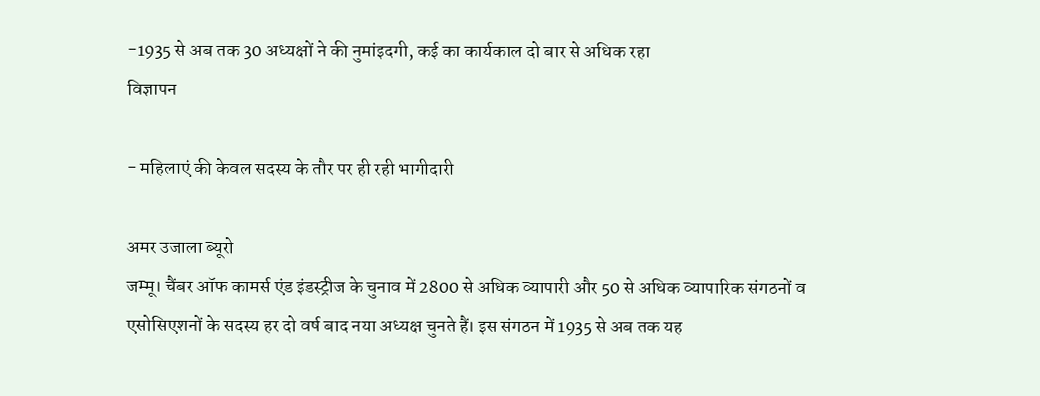-1935 से अब तक 30 अध्यक्षों ने की नुमांइदगी, कई का कार्यकाल दो बार से अधिक रहा
विज्ञापन

- महिलाएं की केवल सदस्य के तौर पर ही रही भागीदारी

अमर उजाला ब्यूरो
जम्मू। चैंबर ऑफ कामर्स एंड इंडस्ट्रीज के चुनाव में 2800 से अधिक व्यापारी और 50 से अधिक व्यापारिक संगठनों व एसोसिएशनों के सदस्य हर दो वर्ष बाद नया अध्यक्ष चुनते हैं। इस संगठन में 1935 से अब तक यह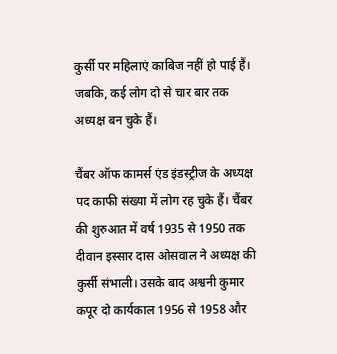कुर्सी पर महिलाएं काबिज नहीं हो पाई हैं। जबकि, कई लोग दो से चार बार तक अध्यक्ष बन चुके हैं।

चैंबर ऑफ कामर्स एंड इंडस्ट्रीज के अध्यक्ष पद काफी संख्या में लोग रह चुके हैं। चैंबर की शुरुआत में वर्ष 1935 से 1950 तक दीवान इस्सार दास ओसवाल ने अध्यक्ष की कुर्सी संभाली। उसके बाद अश्वनी कुमार कपूर दो कार्यकाल 1956 से 1958 और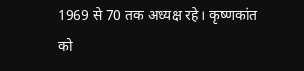1969 से 70 तक अध्यक्ष रहे। कृष्णकांत को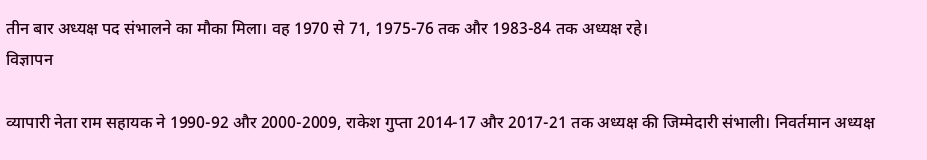तीन बार अध्यक्ष पद संभालने का मौका मिला। वह 1970 से 71, 1975-76 तक और 1983-84 तक अध्यक्ष रहे।
विज्ञापन

व्यापारी नेता राम सहायक ने 1990-92 और 2000-2009, राकेश गुप्ता 2014-17 और 2017-21 तक अध्यक्ष की जिम्मेदारी संभाली। निवर्तमान अध्यक्ष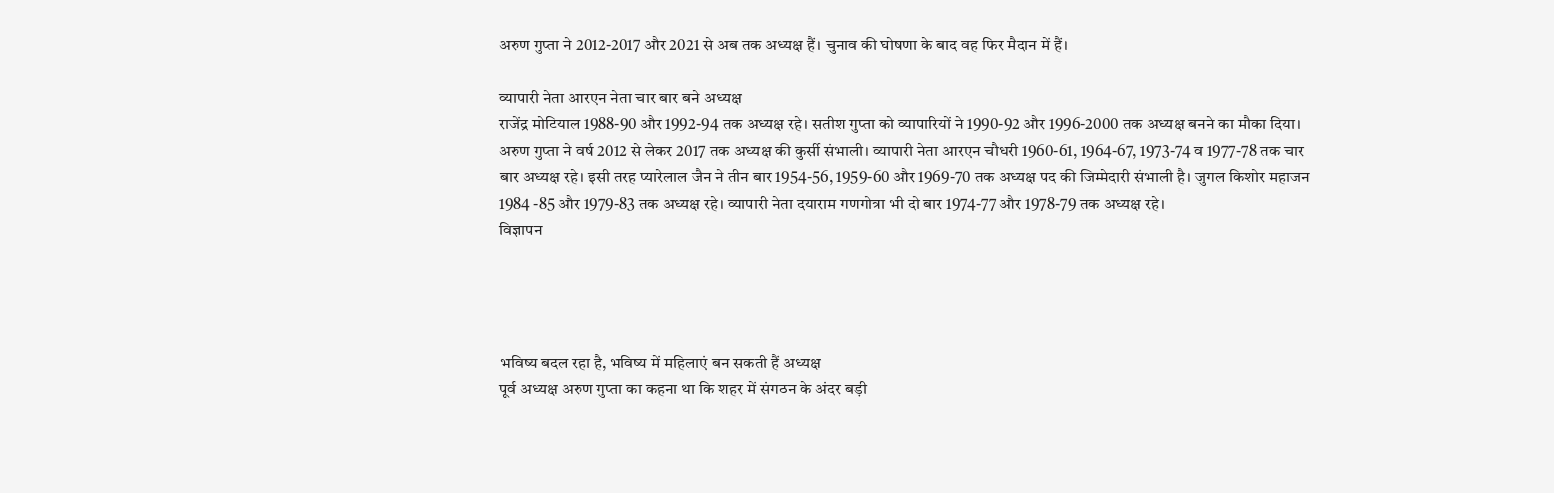अरुण गुप्ता ने 2012-2017 और 2021 से अब तक अध्यक्ष हैं। चुनाव की घोषणा के बाद वह फिर मैदान में हैं।

व्यापारी नेता आरएन नेता चार बार बने अध्यक्ष
राजेंद्र मोटियाल 1988-90 और 1992-94 तक अध्यक्ष रहे। सतीश गुप्ता को व्यापारियों ने 1990-92 और 1996-2000 तक अध्यक्ष बनने का मौका दिया। अरुण गुप्ता ने वर्ष 2012 से लेकर 2017 तक अध्यक्ष की कुर्सी संभाली। व्यापारी नेता आरएन चौधरी 1960-61, 1964-67, 1973-74 व 1977-78 तक चार बार अध्यक्ष रहे। इसी तरह प्यारेलाल जैन ने तीन बार 1954-56, 1959-60 और 1969-70 तक अध्यक्ष पद की जिम्मेदारी संभाली है। जुगल किशोर महाजन 1984 -85 और 1979-83 तक अध्यक्ष रहे। व्यापारी नेता दयाराम गणगोत्रा भी दो बार 1974-77 और 1978-79 तक अध्यक्ष रहे।
विज्ञापन




भविष्य बदल रहा है, भविष्य में महिलाएं बन सकती हैं अध्यक्ष
पूर्व अध्यक्ष अरुण गुप्ता का कहना था कि शहर में संगठन के अंदर बड़ी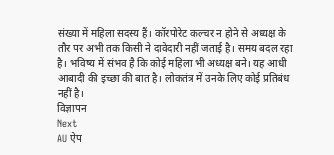संख्या में महिला सदस्य हैं। कॉरपोरेट कल्चर न होने से अध्यक्ष के तौर पर अभी तक किसी ने दावेदारी नहीं जताई है। समय बदल रहा है। भविष्य में संभव है कि कोई महिला भी अध्यक्ष बने। यह आधी आबादी की इच्छा की बात है। लोकतंत्र में उनके लिए कोई प्रतिबंध नहीं है।
विज्ञापन
Next
AU ऐप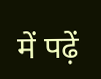में पढ़ें